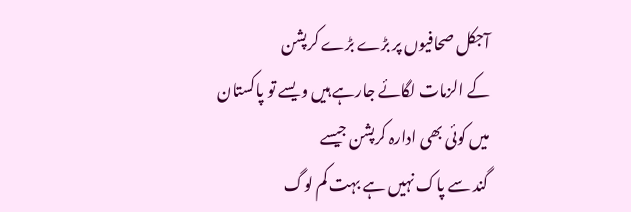آجکل صحافیوں پر بڑے بڑے کرپشن
کے الزمات لگائے جارہے ہیں ویسے تو پاکستان میں کوئی بھی ادارہ کرپشن جیسے
گند سے پاک نہیں ہے بہت کم لوگ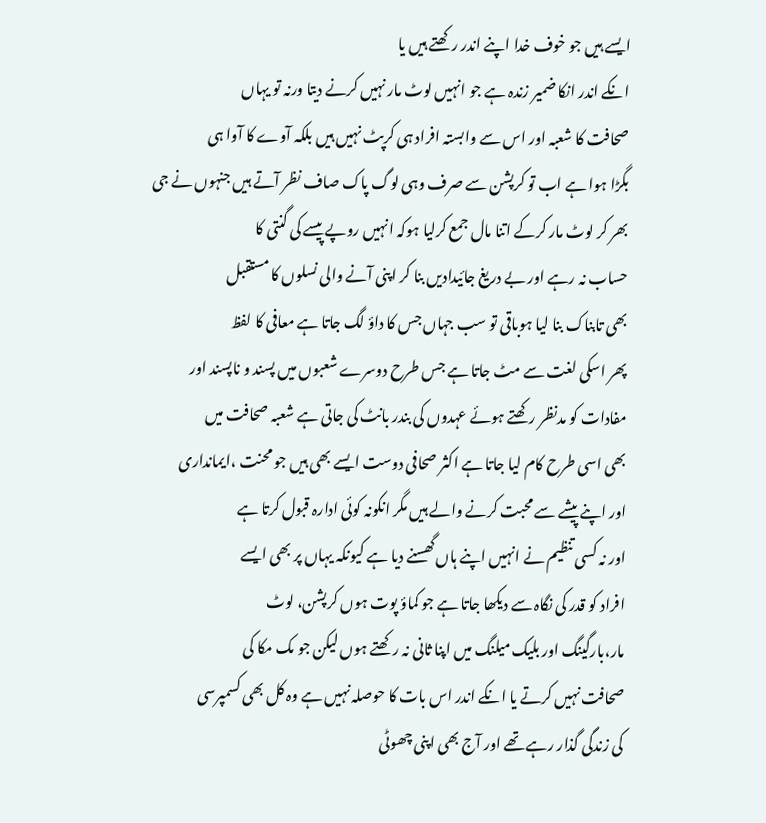ایسے ہیں جو خوف خدا اپنے اندر رکھتے ہیں یا
انکے اندر انکا ضمیر زندہ ہے جو انہیں لوٹ مار نہیں کرنے دیتا ورنہ تو یہاں
صحافت کا شعبہ اور اس سے وابستہ افراد ہی کرپٹ نہیں ہیں بلکہ آوے کا آوا ہی
بگڑا ہوا ہے اب تو کرپشن سے صرف وہی لوگ پاک صاف نظر آتے ہیں جنہوں نے جی
بھر کر لوٹ مار کرکے اتنا مال جمع کرلیا ہوکہ انہیں روپے پیسے کی گنتی کا
حساب نہ رہے اور بے دریغ جائیدادیں بنا کر اپنی آنے والی نسلوں کا مستقبل
بھی تابناک بنا لیا ہوباقی تو سب جہاں جس کا داؤ لگ جاتا ہے معافی کا لفظ
پھر اسکی لغت سے مٹ جاتا ہے جس طرح دوسرے شعبوں میں پسند و ناپسند اور
مفادات کو مدنظر رکھتے ہوئے عہدوں کی بندر بانٹ کی جاتی ہے شعبہ صحافت میں
بھی اسی طرح کام لیا جاتا ہے اکثر صحافی دوست ایسے بھی ہیں جو محنت ،ایمانداری
اور اپنے پیشے سے محبت کرنے والے ہیں مگر انکونہ کوئی ادارہ قبول کرتا ہے
اور نہ کسی تنظیم نے انہیں اپنے ہاں گھسنے دیا ہے کیونکہ یہاں پر بھی ایسے
افراد کو قدر کی نگاہ سے دیکھا جاتا ہے جو کماؤ پوت ہوں کرپشن، لوٹ
مار،بارگینگ اور بلیک میلنگ میں اپنا ثانی نہ رکھتے ہوں لیکن جو مک مکا کی
صحافت نہیں کرتے یا انکے اندر اس بات کا حوصلہ نہیں ہے وہ کل بھی کسمپرسی
کی زندگی گذار رہے تھے اور آج بھی اپنی چھوٹی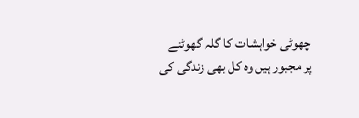چھوٹی خواہشات کا گلہ گھوٹنے
پر مجبور ہیں وہ کل بھی زندگی کی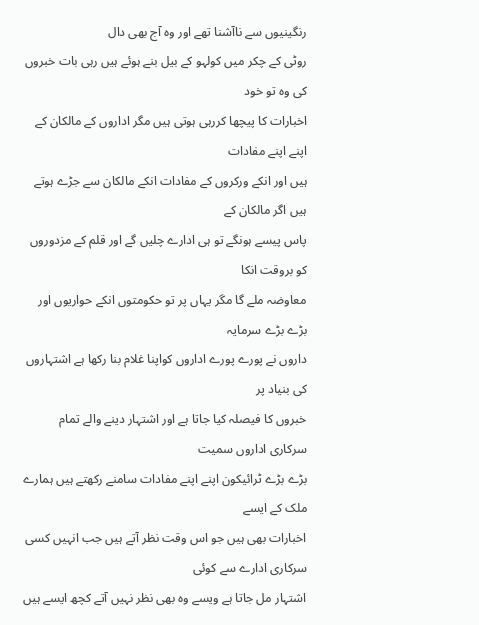رنگینیوں سے ناآشنا تھے اور وہ آج بھی دال
روٹی کے چکر میں کولہو کے بیل بنے ہوئے ہیں رہی بات خبروں کی وہ تو خود
اخبارات کا پیچھا کررہی ہوتی ہیں مگر اداروں کے مالکان کے اپنے اپنے مفادات
ہیں اور انکے ورکروں کے مفادات انکے مالکان سے جڑے ہوتے ہیں اگر مالکان کے
پاس پیسے ہونگے تو ہی ادارے چلیں گے اور قلم کے مزدوروں کو بروقت انکا
معاوضہ ملے گا مگر یہاں پر تو حکومتوں انکے حواریوں اور بڑے بڑے سرمایہ
داروں نے پورے پورے اداروں کواپنا غلام بنا رکھا ہے اشتہاروں کی بنیاد پر
خبروں کا فیصلہ کیا جاتا ہے اور اشتہار دینے والے تمام سرکاری اداروں سمیت
بڑے بڑے ٹرائیکون اپنے اپنے مفادات سامنے رکھتے ہیں ہمارے ملک کے ایسے
اخبارات بھی ہیں جو اس وقت نظر آتے ہیں جب انہیں کسی سرکاری ادارے سے کوئی
اشتہار مل جاتا ہے ویسے وہ بھی نظر نہیں آتے کچھ ایسے ہیں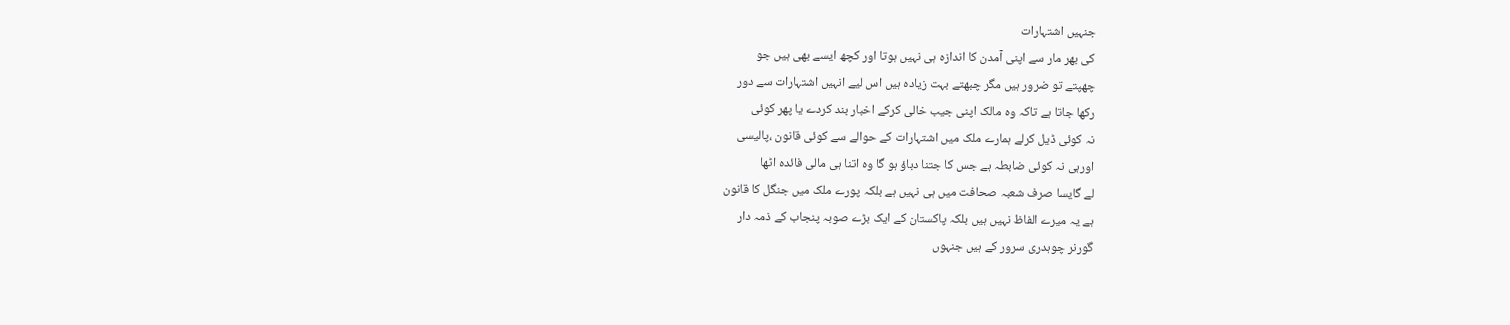جنہیں اشتہارات
کی بھر مار سے اپنی آمدن کا اندازہ ہی نہیں ہوتا اور کچھ ایسے بھی ہیں جو
چھپتے تو ضرور ہیں مگر چبھتے بہت زیادہ ہیں اس لیے انہیں اشتہارات سے دور
رکھا جاتا ہے تاکہ وہ مالک اپنی جیب خالی کرکے اخبار بند کردے یا پھر کوئی
نہ کوئی ڈیل کرلے ہمارے ملک میں اشتہارات کے حوالے سے کوئی قانون ،پالیسی
اورہی نہ کوئی ضابطہ ہے جس کا جتنا دباؤ ہو گا وہ اتنا ہی مالی فائدہ اٹھا
لے گایسا صرف شعبہ صحافت میں ہی نہیں ہے بلکہ پورے ملک میں جنگل کا قانون
ہے یہ میرے الفاظ نہیں ہیں بلکہ پاکستان کے ایک بڑے صوبہ پنجاب کے ذمہ دار
گورنر چوہدری سرور کے ہیں جنہوں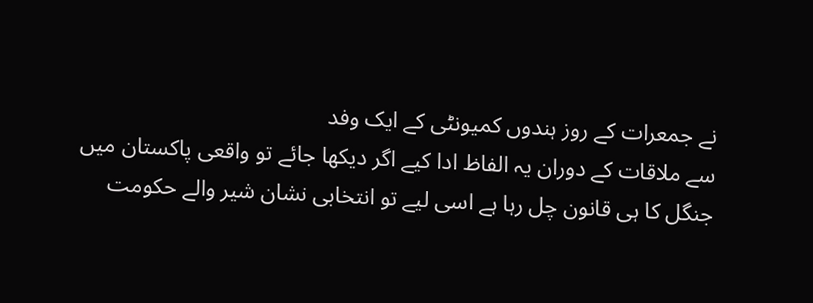نے جمعرات کے روز ہندوں کمیونٹی کے ایک وفد
سے ملاقات کے دوران یہ الفاظ ادا کیے اگر دیکھا جائے تو واقعی پاکستان میں
جنگل کا ہی قانون چل رہا ہے اسی لیے تو انتخابی نشان شیر والے حکومت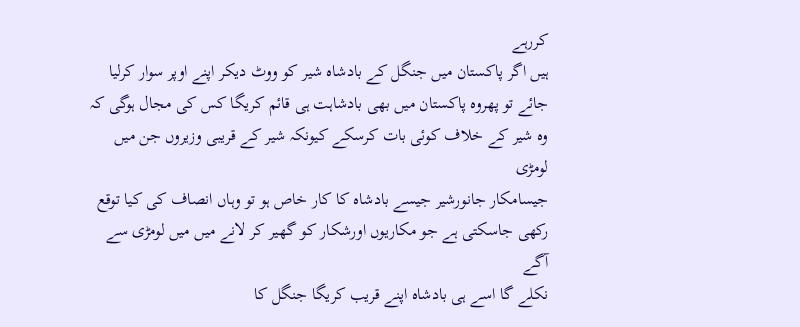کررہے
ہیں اگر پاکستان میں جنگل کے بادشاہ شیر کو ووٹ دیکر اپنے اوپر سوار کرلیا
جائے تو پھروہ پاکستان میں بھی بادشاہت ہی قائم کریگا کس کی مجال ہوگی کہ
وہ شیر کے خلاف کوئی بات کرسکے کیونکہ شیر کے قریبی وزیروں جن میں لومڑی
جیسامکار جانورشیر جیسے بادشاہ کا کار خاص ہو تو وہاں انصاف کی کیا توقع
رکھی جاسکتی ہے جو مکاریوں اورشکار کو گھیر کر لانے میں میں لومڑی سے آگے
نکلے گا اسے ہی بادشاہ اپنے قریب کریگا جنگل کا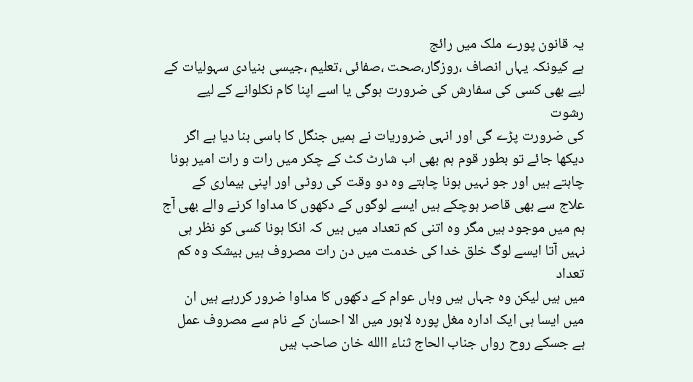یہ قانون پورے ملک میں رائج
ہے کیونکہ یہاں انصاف ،روزگار،صحت ،صفائی ،تعلیم ،جیسی بنیادی سہولیات کے
لیے بھی کسی کی سفارش کی ضرورت ہوگی یا اسے اپنا کام نکلوانے کے لیے رشوت
کی ضرورت پڑے گی اور انہی ضروریات نے ہمیں جنگل کا باسی بنا دیا ہے اگر
دیکھا جائے تو بطور قوم ہم بھی اب شارٹ کٹ کے چکر میں رات و رات امیر ہونا
چاہتے ہیں اور جو نہیں ہونا چاہتے وہ دو وقت کی روٹی اور اپنی بیماری کے
علاج سے بھی قاصر ہوچکے ہیں ایسے لوگوں کے دکھوں کا مداوا کرنے والے بھی آج
ہم میں موجود ہیں مگر وہ اتنی کم تعداد میں ہیں کہ انکا ہونا کسی کو نظر ہی
نہیں آتا ایسے لوگ خلق خدا کی خدمت میں دن رات مصروف ہیں بیشک وہ کم تعداد
میں ہیں لیکن وہ جہاں ہیں وہاں عوام کے دکھوں کا مداوا ضرور کررہے ہیں ان
میں ایسا ہی ایک ادارہ مغل پورہ لاہور میں الا احسان کے نام سے مصروف عمل
ہے جسکے روح رواں جناب الحاج ثناء االله خان صاحب ہیں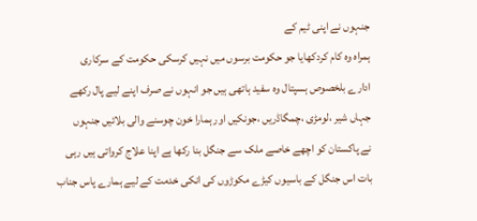جنہوں نے اپنی ٹیم کے
ہمراہ وہ کام کردکھایا جو حکومت برسوں میں نہیں کرسکی حکومت کے سرکاری
ادارے بلخصوص ہسپتال وہ سفید ہاتھی ہیں جو انہوں نے صرف اپنے لیے پال رکھے
جہاں شیر ،لومڑی ،چمگاڈریں ،جونکیں اور ہمارا خون چوسنے والی بلائیں جنہوں
نے پاکستان کو اچھے خاصے ملک سے جنگل بنا رکھا ہے اپنا علاج کرواتی ہیں رہی
بات اس جنگل کے باسیوں کیڑے مکوڑوں کی انکی خدمت کے لیے ہمارے پاس جناب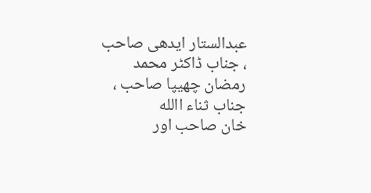عبدالستار ایدھی صاحب ، جناب ڈاکٹر محمد رمضان چھیپا صاحب ، جناب ثناء االله
خان صاحب اور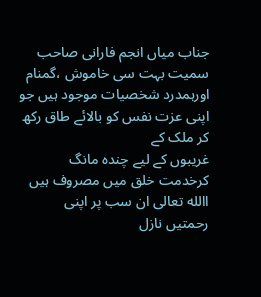جناب میاں انجم فارانی صاحب سمیت بہت سی خاموش ،گمنام
اورہمدرد شخصیات موجود ہیں جو اپنی عزت نفس کو بالائے طاق رکھ کر ملک کے
غریبوں کے لیے چندہ مانگ کرخدمت خلق میں مصروف ہیں االله تعالی ان سب پر اپنی
رحمتیں نازل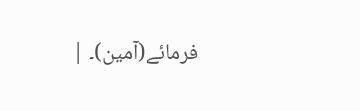فرمائے(آمین)۔ |